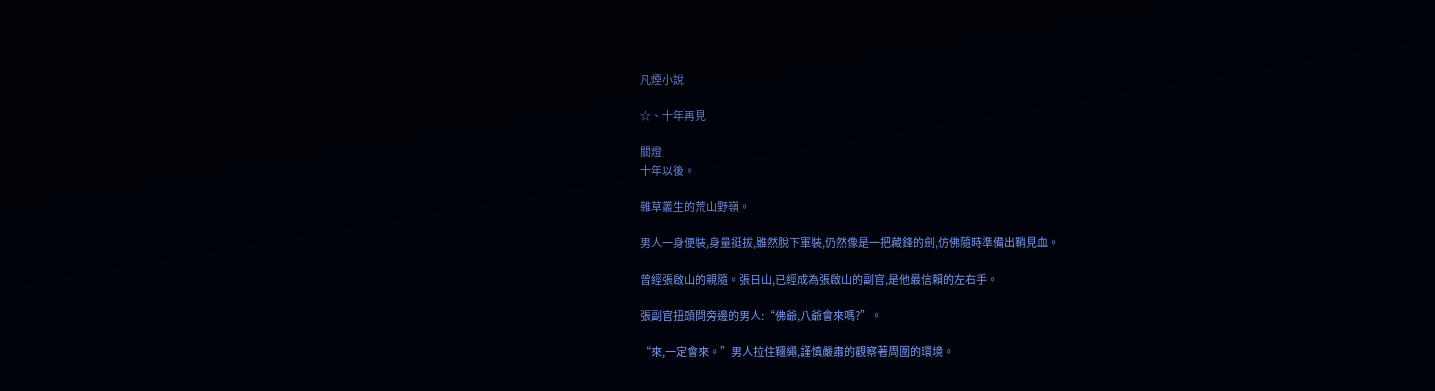凡煙小說

☆、十年再見

關燈
十年以後。

雜草叢生的荒山野嶺。

男人一身便裝,身量挺拔,雖然脫下軍裝,仍然像是一把藏鋒的劍,仿佛隨時準備出鞘見血。

曾經張啟山的親隨。張日山,已經成為張啟山的副官,是他最信賴的左右手。

張副官扭頭問旁邊的男人:“佛爺,八爺會來嗎?”。

“來,一定會來。”男人拉住韁繩,謹慎嚴肅的觀察著周圍的環境。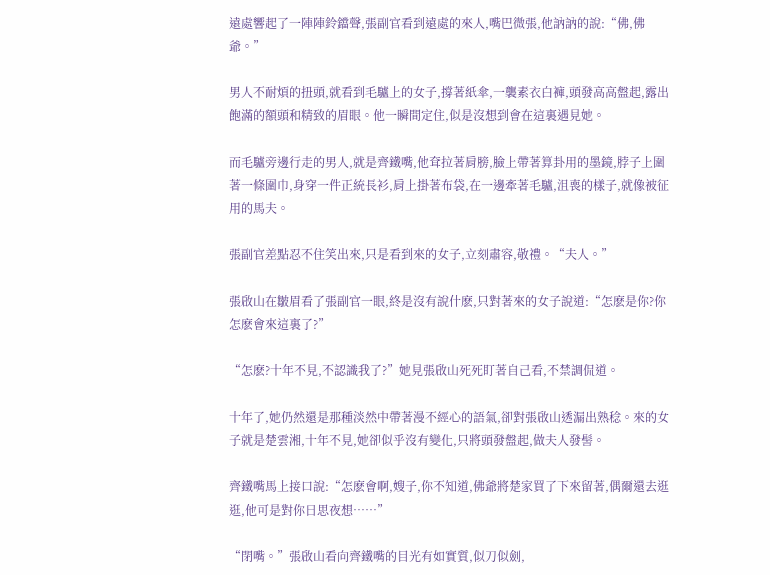遠處響起了一陣陣鈴鐺聲,張副官看到遠處的來人,嘴巴微張,他訥訥的說:“佛,佛爺。”

男人不耐煩的扭頭,就看到毛驢上的女子,撐著紙傘,一襲素衣白褲,頭發高高盤起,露出飽滿的額頭和精致的眉眼。他一瞬間定住,似是沒想到會在這裏遇見她。

而毛驢旁邊行走的男人,就是齊鐵嘴,他耷拉著肩膀,臉上帶著算卦用的墨鏡,脖子上圍著一條圍巾,身穿一件正統長衫,肩上掛著布袋,在一邊牽著毛驢,沮喪的樣子,就像被征用的馬夫。

張副官差點忍不住笑出來,只是看到來的女子,立刻肅容,敬禮。“夫人。”

張啟山在皺眉看了張副官一眼,終是沒有說什麽,只對著來的女子說道:“怎麽是你?你怎麽會來這裏了?”

“怎麽?十年不見,不認識我了?”她見張啟山死死盯著自己看,不禁調侃道。

十年了,她仍然還是那種淡然中帶著漫不經心的語氣,卻對張啟山透漏出熟稔。來的女子就是楚雲湘,十年不見,她卻似乎沒有變化,只將頭發盤起,做夫人發髻。

齊鐵嘴馬上接口說:“怎麽會啊,嫂子,你不知道,佛爺將楚家買了下來留著,偶爾還去逛逛,他可是對你日思夜想……”

“閉嘴。”張啟山看向齊鐵嘴的目光有如實質,似刀似劍,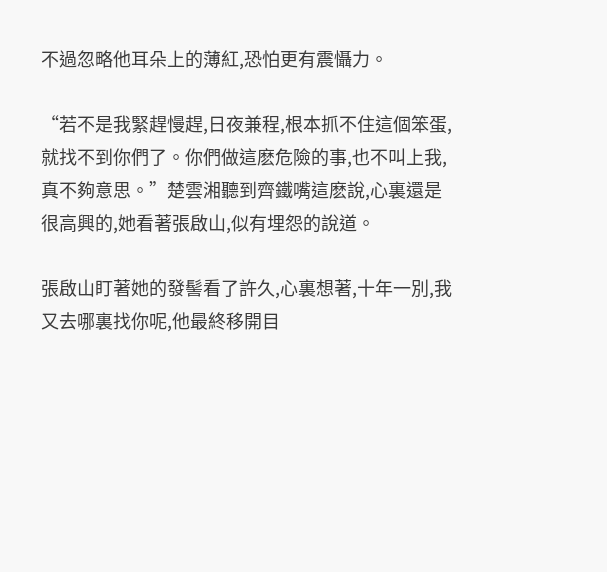不過忽略他耳朵上的薄紅,恐怕更有震懾力。

“若不是我緊趕慢趕,日夜兼程,根本抓不住這個笨蛋,就找不到你們了。你們做這麽危險的事,也不叫上我,真不夠意思。”楚雲湘聽到齊鐵嘴這麽說,心裏還是很高興的,她看著張啟山,似有埋怨的說道。

張啟山盯著她的發髻看了許久,心裏想著,十年一別,我又去哪裏找你呢,他最終移開目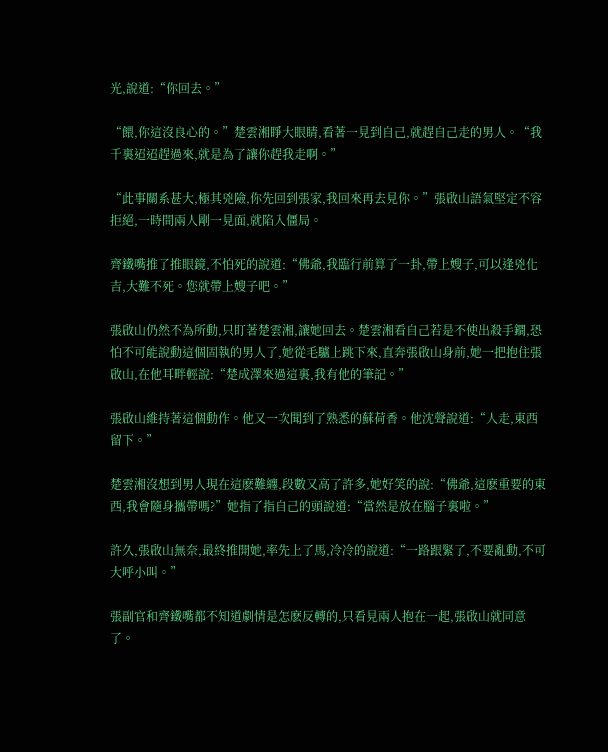光,說道:“你回去。”

“餵,你這沒良心的。”楚雲湘睜大眼睛,看著一見到自己,就趕自己走的男人。“我千裏迢迢趕過來,就是為了讓你趕我走啊。”

“此事關系甚大,極其兇險,你先回到張家,我回來再去見你。”張啟山語氣堅定不容拒絕,一時間兩人剛一見面,就陷入僵局。

齊鐵嘴推了推眼鏡,不怕死的說道:“佛爺,我臨行前算了一卦,帶上嫂子,可以逢兇化吉,大難不死。您就帶上嫂子吧。”

張啟山仍然不為所動,只盯著楚雲湘,讓她回去。楚雲湘看自己若是不使出殺手鐧,恐怕不可能說動這個固執的男人了,她從毛驢上跳下來,直奔張啟山身前,她一把抱住張啟山,在他耳畔輕說:“楚成澤來過這裏,我有他的筆記。”

張啟山維持著這個動作。他又一次聞到了熟悉的蘇荷香。他沈聲說道:“人走,東西留下。”

楚雲湘沒想到男人現在這麽難纏,段數又高了許多,她好笑的說:“佛爺,這麽重要的東西,我會隨身攜帶嗎?”她指了指自己的頭說道:“當然是放在腦子裏啦。”

許久,張啟山無奈,最終推開她,率先上了馬,冷冷的說道:“一路跟緊了,不要亂動,不可大呼小叫。”

張副官和齊鐵嘴都不知道劇情是怎麽反轉的,只看見兩人抱在一起,張啟山就同意了。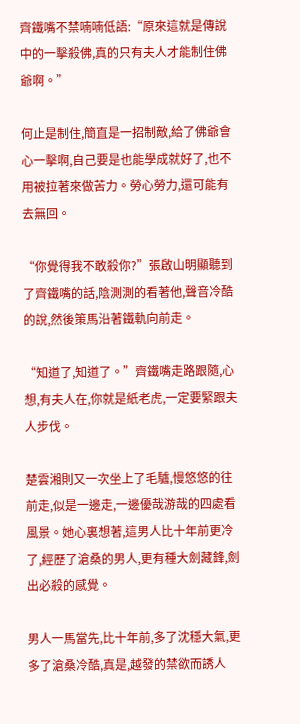齊鐵嘴不禁喃喃低語:“原來這就是傳說中的一擊殺佛,真的只有夫人才能制住佛爺啊。”

何止是制住,簡直是一招制敵,給了佛爺會心一擊啊,自己要是也能學成就好了,也不用被拉著來做苦力。勞心勞力,還可能有去無回。

“你覺得我不敢殺你?”張啟山明顯聽到了齊鐵嘴的話,陰測測的看著他,聲音冷酷的說,然後策馬沿著鐵軌向前走。

“知道了,知道了。”齊鐵嘴走路跟隨,心想,有夫人在,你就是紙老虎,一定要緊跟夫人步伐。

楚雲湘則又一次坐上了毛驢,慢悠悠的往前走,似是一邊走,一邊優哉游哉的四處看風景。她心裏想著,這男人比十年前更冷了,經歷了滄桑的男人,更有種大劍藏鋒,劍出必殺的感覺。

男人一馬當先,比十年前,多了沈穩大氣,更多了滄桑冷酷,真是,越發的禁欲而誘人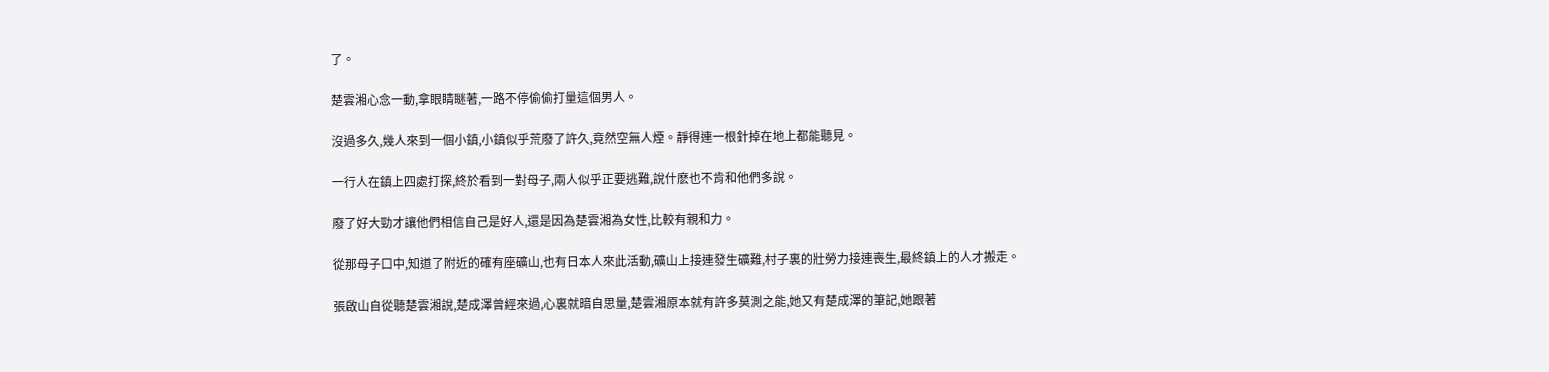了。

楚雲湘心念一動,拿眼睛瞇著,一路不停偷偷打量這個男人。

沒過多久,幾人來到一個小鎮,小鎮似乎荒廢了許久,竟然空無人煙。靜得連一根針掉在地上都能聽見。

一行人在鎮上四處打探,終於看到一對母子,兩人似乎正要逃難,說什麽也不肯和他們多說。

廢了好大勁才讓他們相信自己是好人,還是因為楚雲湘為女性,比較有親和力。

從那母子口中,知道了附近的確有座礦山,也有日本人來此活動,礦山上接連發生礦難,村子裏的壯勞力接連喪生,最終鎮上的人才搬走。

張啟山自從聽楚雲湘說,楚成澤曾經來過,心裏就暗自思量,楚雲湘原本就有許多莫測之能,她又有楚成澤的筆記,她跟著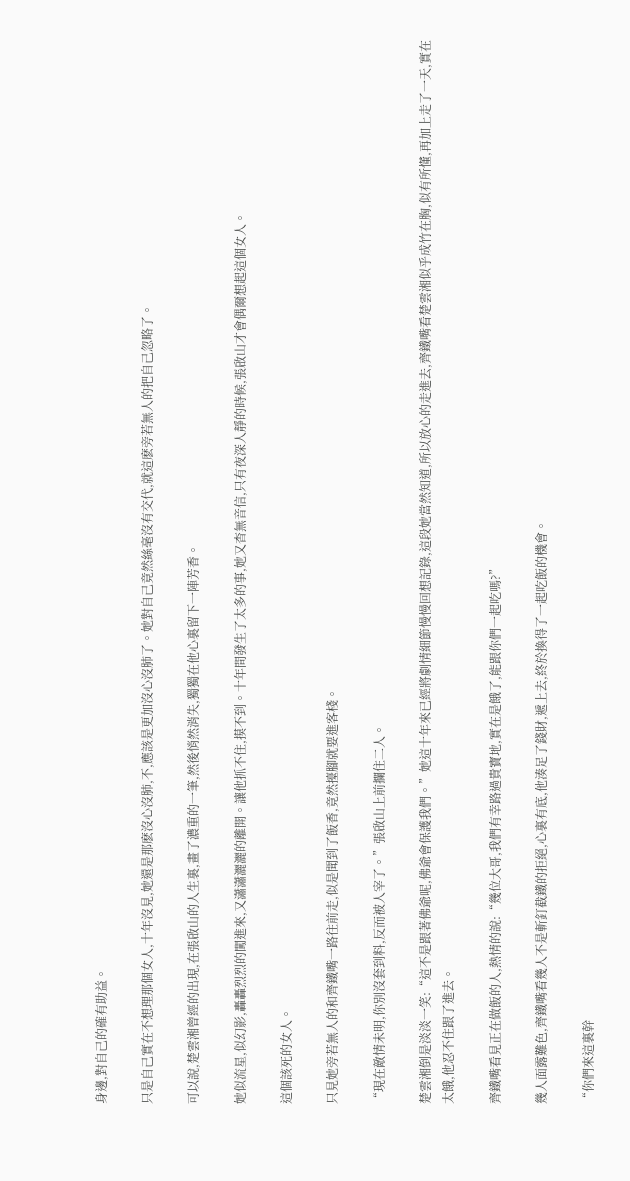身邊,對自己的確有助益。

只是自己實在不想理那個女人,十年沒見,她還是那麽沒心沒肺,不,應該是更加沒心沒肺了。她對自己竟然絲毫沒有交代,就這麽旁若無人的把自己忽略了。

可以說,楚雲湘曾經的出現,在張啟山的人生裏,畫了濃重的一筆,然後悄然消失,獨獨在他心裏留下一陣芳香。

她似流星,似幻影,轟轟烈烈的闖進來,又瀟瀟灑灑的離開。讓他抓不住,摸不到。十年間發生了太多的事,她又杳無音信,只有夜深人靜的時候,張啟山才會偶爾想起這個女人。

這個該死的女人。

只見她旁若無人的和齊鐵嘴一路往前走,似是聞到了飯香,竟然擡腳就要進客棧。

“現在敵情未明,你別沒套到料,反而被人宰了。”張啟山上前攔住二人。

楚雲湘倒是淡淡一笑:“這不是跟著佛爺呢,佛爺會保護我們。”她這十年來已經將劇情細節慢慢回想記錄,這段她當然知道,所以放心的走進去,齊鐵嘴看楚雲湘似乎成竹在胸,似有所懂,再加上走了一天,實在太餓,他忍不住跟了進去。

齊鐵嘴看見正在做飯的人,熱情的說:“幾位大哥,我們有幸路過貴寶地,實在是餓了,能跟你們一起吃嗎?”

幾人面露難色,齊鐵嘴看幾人不是斬釘截鐵的拒絕,心裏有底,他湊足了錢財,遞上去,終於換得了一起吃飯的機會。

“你們來這裏幹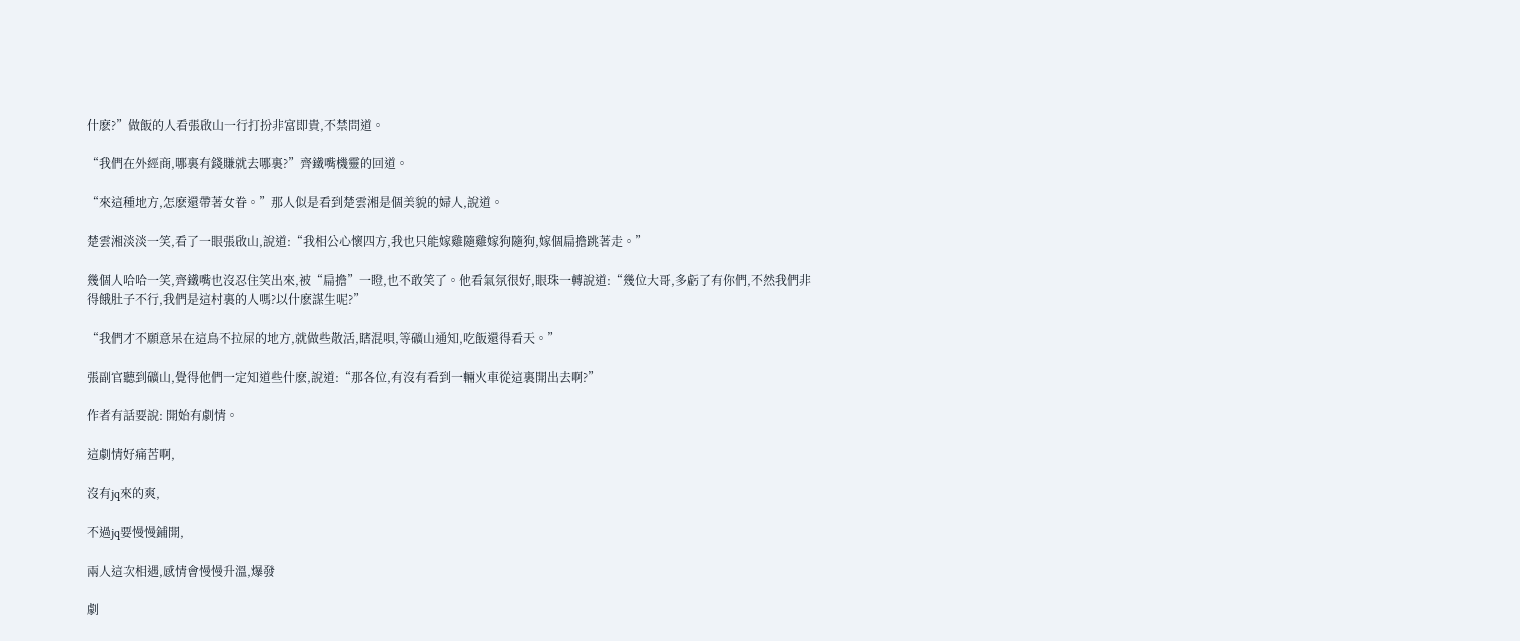什麽?”做飯的人看張啟山一行打扮非富即貴,不禁問道。

“我們在外經商,哪裏有錢賺就去哪裏?”齊鐵嘴機靈的回道。

“來這種地方,怎麽還帶著女眷。”那人似是看到楚雲湘是個美貌的婦人,說道。

楚雲湘淡淡一笑,看了一眼張啟山,說道:“我相公心懷四方,我也只能嫁雞隨雞嫁狗隨狗,嫁個扁擔跳著走。”

幾個人哈哈一笑,齊鐵嘴也沒忍住笑出來,被“扁擔”一瞪,也不敢笑了。他看氣氛很好,眼珠一轉說道:“幾位大哥,多虧了有你們,不然我們非得餓肚子不行,我們是這村裏的人嗎?以什麽謀生呢?”

“我們才不願意呆在這鳥不拉屎的地方,就做些散活,瞎混唄,等礦山通知,吃飯還得看天。”

張副官聽到礦山,覺得他們一定知道些什麽,說道:“那各位,有沒有看到一輛火車從這裏開出去啊?”

作者有話要說: 開始有劇情。

這劇情好痛苦啊,

沒有jq來的爽,

不過jq要慢慢鋪開,

兩人這次相遇,感情會慢慢升溫,爆發

劇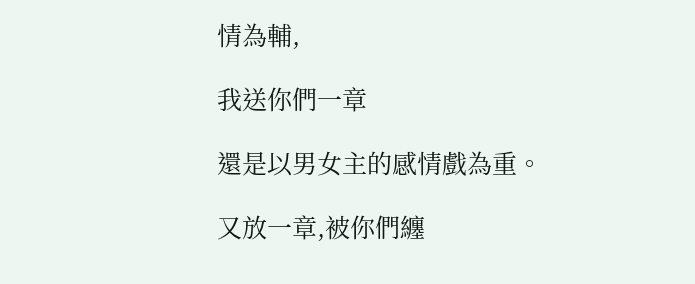情為輔,

我送你們一章

還是以男女主的感情戲為重。

又放一章,被你們纏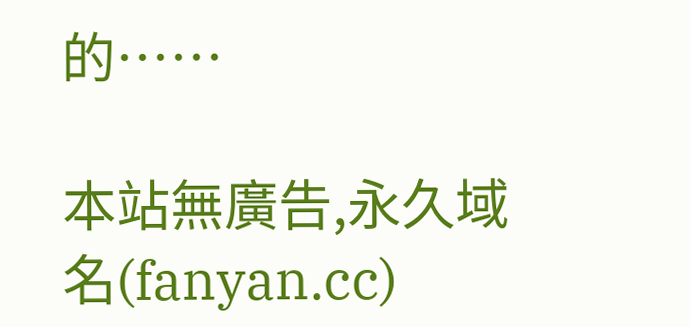的……

本站無廣告,永久域名(fanyan.cc)